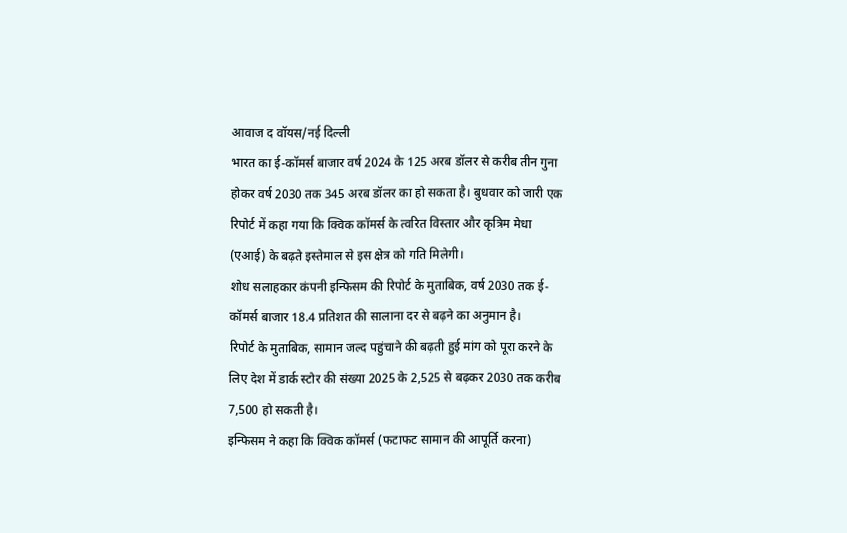आवाज द वॉयस/नई दिल्ली
भारत का ई-कॉमर्स बाजार वर्ष 2024 के 125 अरब डॉलर से करीब तीन गुना होकर वर्ष 2030 तक 345 अरब डॉलर का हो सकता है। बुधवार को जारी एक रिपोर्ट में कहा गया कि क्विक कॉमर्स के त्वरित विस्तार और कृत्रिम मेधा (एआई) के बढ़ते इस्तेमाल से इस क्षेत्र को गति मिलेगी।
शोध सलाहकार कंपनी इन्फिसम की रिपोर्ट के मुताबिक, वर्ष 2030 तक ई-कॉमर्स बाजार 18.4 प्रतिशत की सालाना दर से बढ़ने का अनुमान है।
रिपोर्ट के मुताबिक, सामान जल्द पहुंचाने की बढ़ती हुई मांग को पूरा करने के लिए देश में डार्क स्टोर की संख्या 2025 के 2,525 से बढ़कर 2030 तक करीब 7,500 हो सकती है।
इन्फिसम ने कहा कि क्विक कॉमर्स (फटाफट सामान की आपूर्ति करना)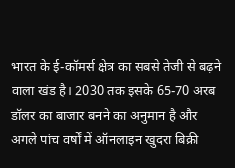भारत के ई-कॉमर्स क्षेत्र का सबसे तेजी से बढ़ने वाला खंड है। 2030 तक इसके 65-70 अरब डॉलर का बाजार बनने का अनुमान है और अगले पांच वर्षों में ऑनलाइन खुदरा बिक्री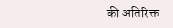की अतिरिक्त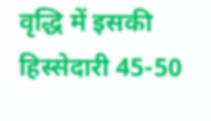वृद्धि में इसकी हिस्सेदारी 45-50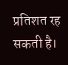प्रतिशत रह सकती है।